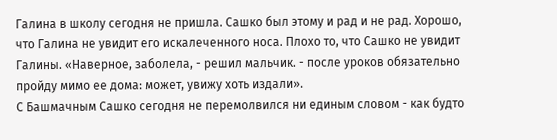Галина в школу сегодня не пришла. Сашко был этому и рад и не рад. Хорошо, что Галина не увидит его искалеченного носа. Плохо то, что Сашко не увидит Галины. «Наверное, заболела, - решил мальчик. - после уроков обязательно пройду мимо ее дома: может, увижу хоть издали».
С Башмачным Сашко сегодня не перемолвился ни единым словом - как будто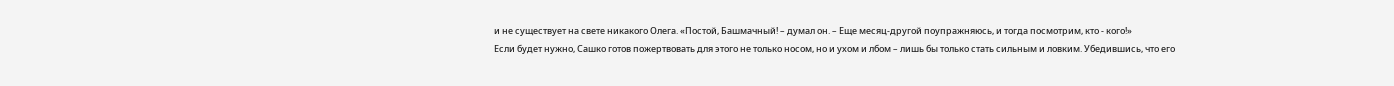и не существует на свете никакого Олега. «Постой, Башмачный! – думал он. – Еще месяц-другой поупражняюсь, и тогда посмотрим, кто - кого!»
Если будет нужно, Сашко готов пожертвовать для этого не только носом, но и ухом и лбом – лишь бы только стать сильным и ловким. Убедившись, что его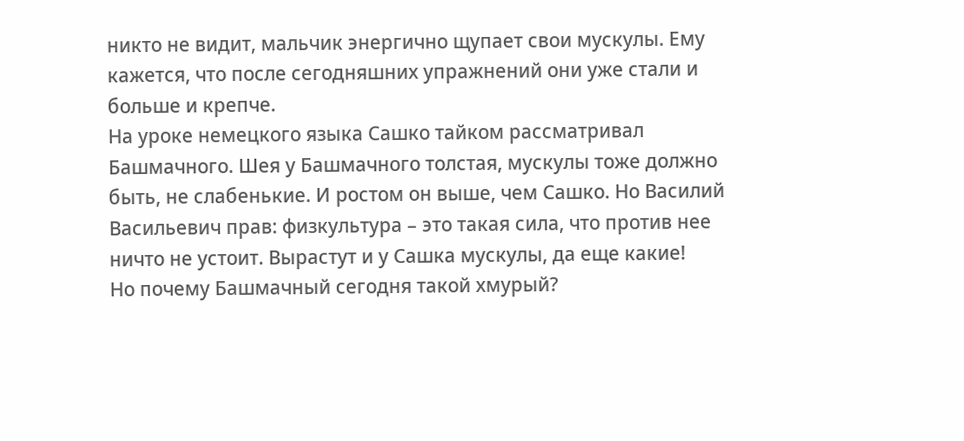никто не видит, мальчик энергично щупает свои мускулы. Ему кажется, что после сегодняшних упражнений они уже стали и больше и крепче.
На уроке немецкого языка Сашко тайком рассматривал Башмачного. Шея у Башмачного толстая, мускулы тоже должно быть, не слабенькие. И ростом он выше, чем Сашко. Но Василий Васильевич прав: физкультура – это такая сила, что против нее ничто не устоит. Вырастут и у Сашка мускулы, да еще какие!
Но почему Башмачный сегодня такой хмурый?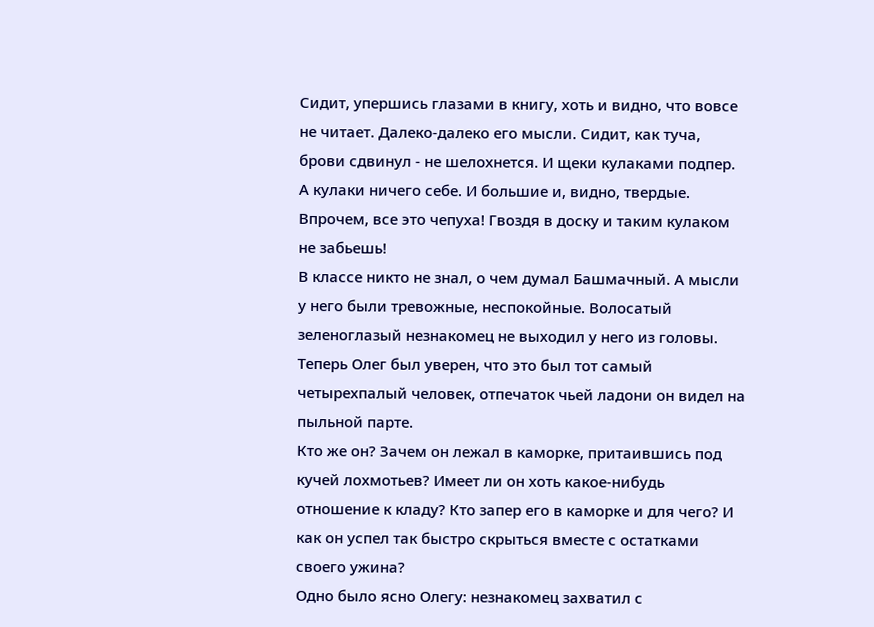Сидит, упершись глазами в книгу, хоть и видно, что вовсе не читает. Далеко-далеко его мысли. Сидит, как туча, брови сдвинул - не шелохнется. И щеки кулаками подпер. А кулаки ничего себе. И большие и, видно, твердые. Впрочем, все это чепуха! Гвоздя в доску и таким кулаком не забьешь!
В классе никто не знал, о чем думал Башмачный. А мысли у него были тревожные, неспокойные. Волосатый зеленоглазый незнакомец не выходил у него из головы. Теперь Олег был уверен, что это был тот самый четырехпалый человек, отпечаток чьей ладони он видел на пыльной парте.
Кто же он? Зачем он лежал в каморке, притаившись под кучей лохмотьев? Имеет ли он хоть какое-нибудь отношение к кладу? Кто запер его в каморке и для чего? И как он успел так быстро скрыться вместе с остатками своего ужина?
Одно было ясно Олегу: незнакомец захватил с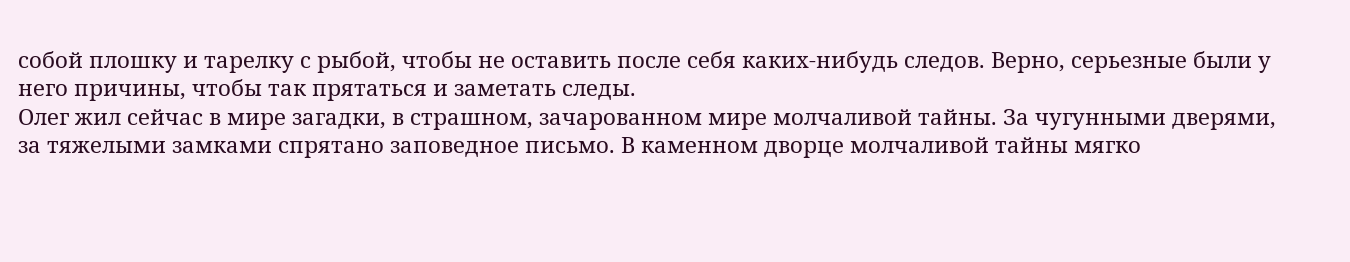собой плошку и тарелку с рыбой, чтобы не оставить после себя каких-нибудь следов. Верно, серьезные были у него причины, чтобы так прятаться и заметать следы.
Олег жил сейчас в мире загадки, в страшном, зачарованном мире молчаливой тайны. За чугунными дверями, за тяжелыми замками спрятано заповедное письмо. В каменном дворце молчаливой тайны мягко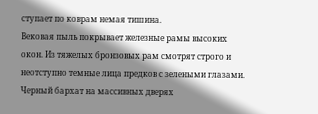ступает по коврам немая тишина.
Вековая пыль покрывает железные рамы высоких окон. Из тяжелых бронзовых рам смотрят строго и неотступно темные лица предков с зелеными глазами. Черный бархат на массивных дверях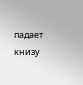падает книзу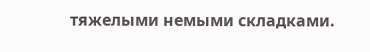тяжелыми немыми складками.